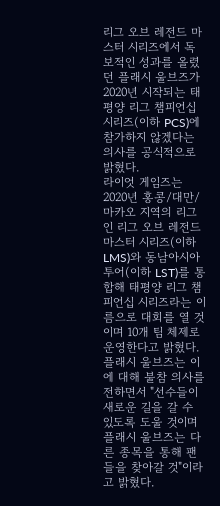리그 오브 레전드 마스터 시리즈에서 독보적인 성과를 올렸던 플래시 울브즈가 2020년 시작되는 태평양 리그 챔피언십 시리즈(이하 PCS)에 참가하지 않겠다는 의사를 공식적으로 밝혔다.
라이엇 게임즈는 2020년 홍콩/대만/마카오 지역의 리그인 리그 오브 레전드 마스터 시리즈(이하 LMS)와 동남아시아 투어(이하 LST)를 통합해 태평양 리그 챔피언십 시리즈라는 이름으로 대회를 열 것이며 10개 팀 체제로 운영한다고 밝혔다. 플래시 울브즈는 이에 대해 불참 의사를 전하면서 "선수들이 새로운 길을 갈 수 있도록 도울 것이며 플래시 울브즈는 다른 종목을 통해 팬들을 찾아갈 것"이라고 밝혔다.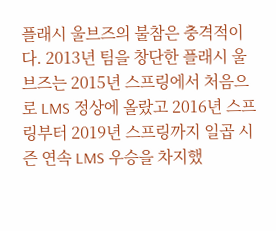플래시 울브즈의 불참은 충격적이다. 2013년 팀을 창단한 플래시 울브즈는 2015년 스프링에서 처음으로 LMS 정상에 올랐고 2016년 스프링부터 2019년 스프링까지 일곱 시즌 연속 LMS 우승을 차지했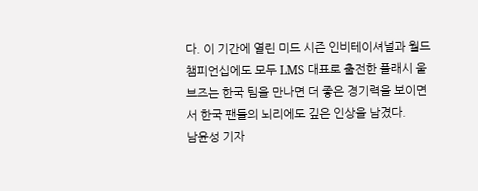다. 이 기간에 열린 미드 시즌 인비테이셔널과 월드 챔피언십에도 모두 LMS 대표로 출전한 플래시 울브즈는 한국 팀을 만나면 더 좋은 경기력을 보이면서 한국 팬들의 뇌리에도 깊은 인상을 남겼다.
남윤성 기자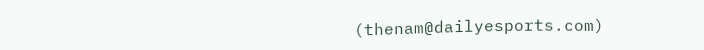(thenam@dailyesports.com)